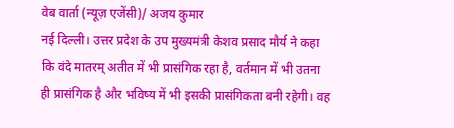वेब वार्ता (न्यूज़ एजेंसी)/ अजय कुमार
नई दिल्ली। उत्तर प्रदेश के उप मुख्यमंत्री केशव प्रसाद मौर्य ने कहा कि वंदे मातरम् अतीत में भी प्रासंगिक रहा है, वर्तमान में भी उतना ही प्रासंगिक है और भविष्य में भी इसकी प्रासंगिकता बनी रहेगी। वह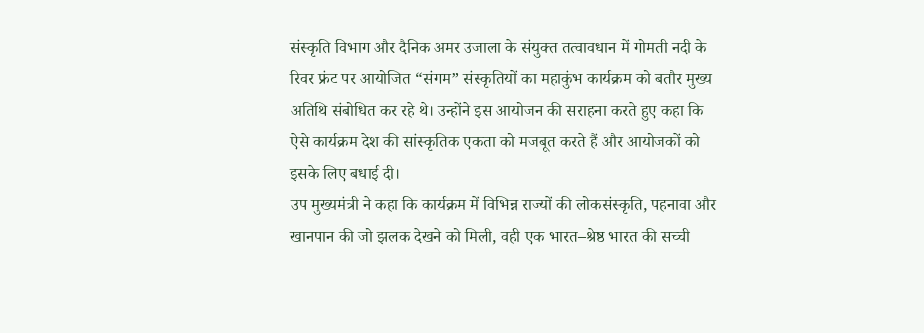संस्कृति विभाग और दैनिक अमर उजाला के संयुक्त तत्वावधान में गोमती नदी के रिवर फ्रंट पर आयोजित “संगम” संस्कृतियों का महाकुंभ कार्यक्रम को बतौर मुख्य अतिथि संबोधित कर रहे थे। उन्होंने इस आयोजन की सराहना करते हुए कहा कि ऐसे कार्यक्रम देश की सांस्कृतिक एकता को मजबूत करते हैं और आयोजकों को इसके लिए बधाई दी।
उप मुख्यमंत्री ने कहा कि कार्यक्रम में विभिन्न राज्यों की लोकसंस्कृति, पहनावा और खानपान की जो झलक देखने को मिली, वही एक भारत–श्रेष्ठ भारत की सच्ची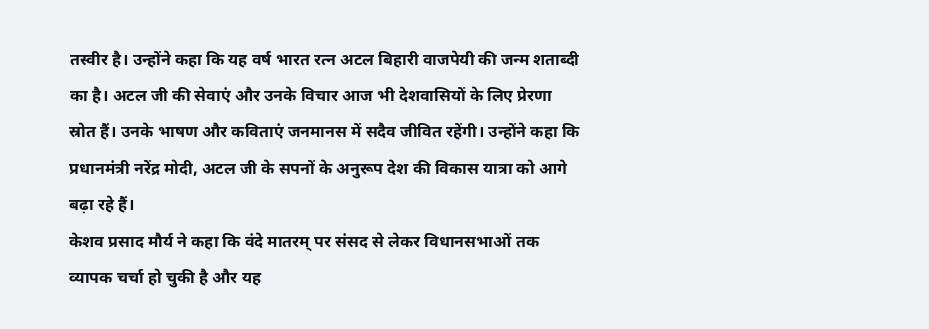तस्वीर है। उन्होंने कहा कि यह वर्ष भारत रत्न अटल बिहारी वाजपेयी की जन्म शताब्दी का है। अटल जी की सेवाएं और उनके विचार आज भी देशवासियों के लिए प्रेरणा स्रोत हैं। उनके भाषण और कविताएं जनमानस में सदैव जीवित रहेंगी। उन्होंने कहा कि प्रधानमंत्री नरेंद्र मोदी, अटल जी के सपनों के अनुरूप देश की विकास यात्रा को आगे बढ़ा रहे हैं।
केशव प्रसाद मौर्य ने कहा कि वंदे मातरम् पर संसद से लेकर विधानसभाओं तक व्यापक चर्चा हो चुकी है और यह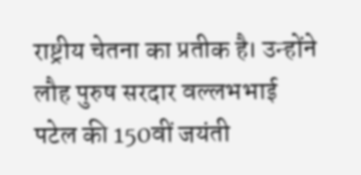राष्ट्रीय चेतना का प्रतीक है। उन्होंने लौह पुरुष सरदार वल्लभभाई पटेल की 150वीं जयंती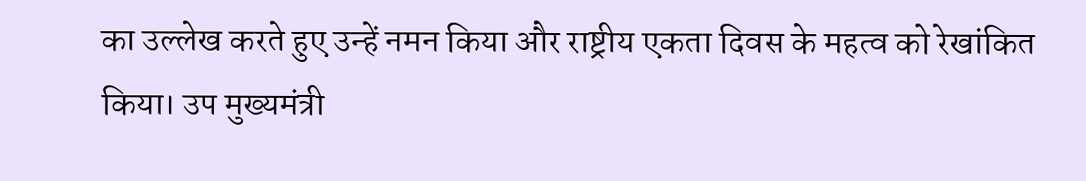का उल्लेख करते हुए उन्हें नमन किया और राष्ट्रीय एकता दिवस के महत्व को रेखांकित किया। उप मुख्यमंत्री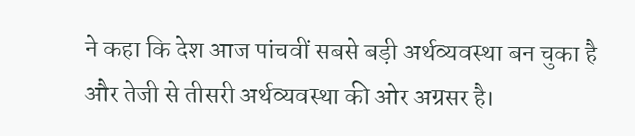ने कहा कि देश आज पांचवीं सबसे बड़ी अर्थव्यवस्था बन चुका है और तेजी से तीसरी अर्थव्यवस्था की ओर अग्रसर है।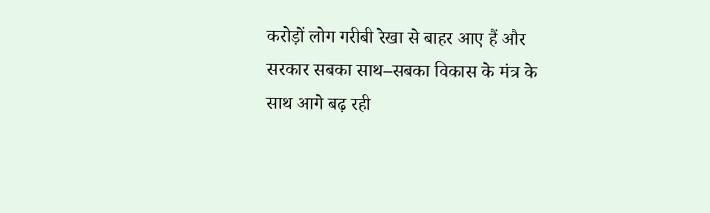करोड़ों लोग गरीबी रेखा से बाहर आए हैं और सरकार सबका साथ–सबका विकास के मंत्र के साथ आगे बढ़ रही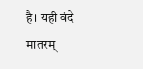है। यही वंदे मातरम्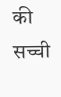की सच्ची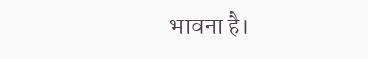भावना है।